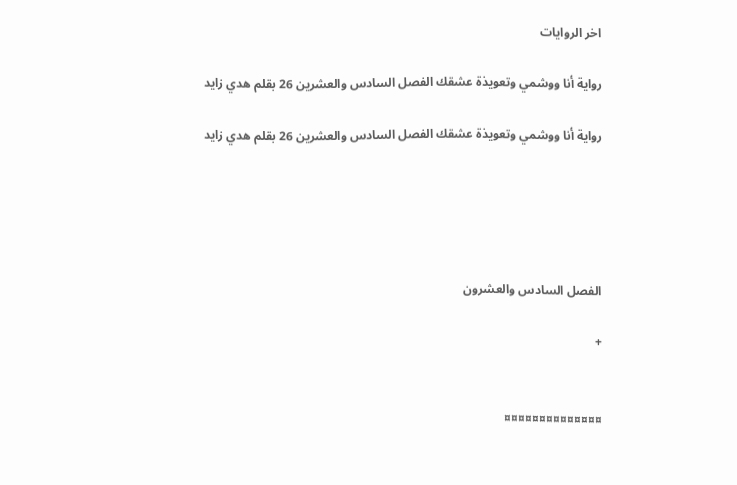اخر الروايات

رواية أنا ووشمي وتعويذة عشقك الفصل السادس والعشرين 26 بقلم هدي زايد

رواية أنا ووشمي وتعويذة عشقك الفصل السادس والعشرين 26 بقلم هدي زايد





الفصل السادس والعشرون

+


¤¤¤¤¤¤¤¤¤¤¤¤¤¤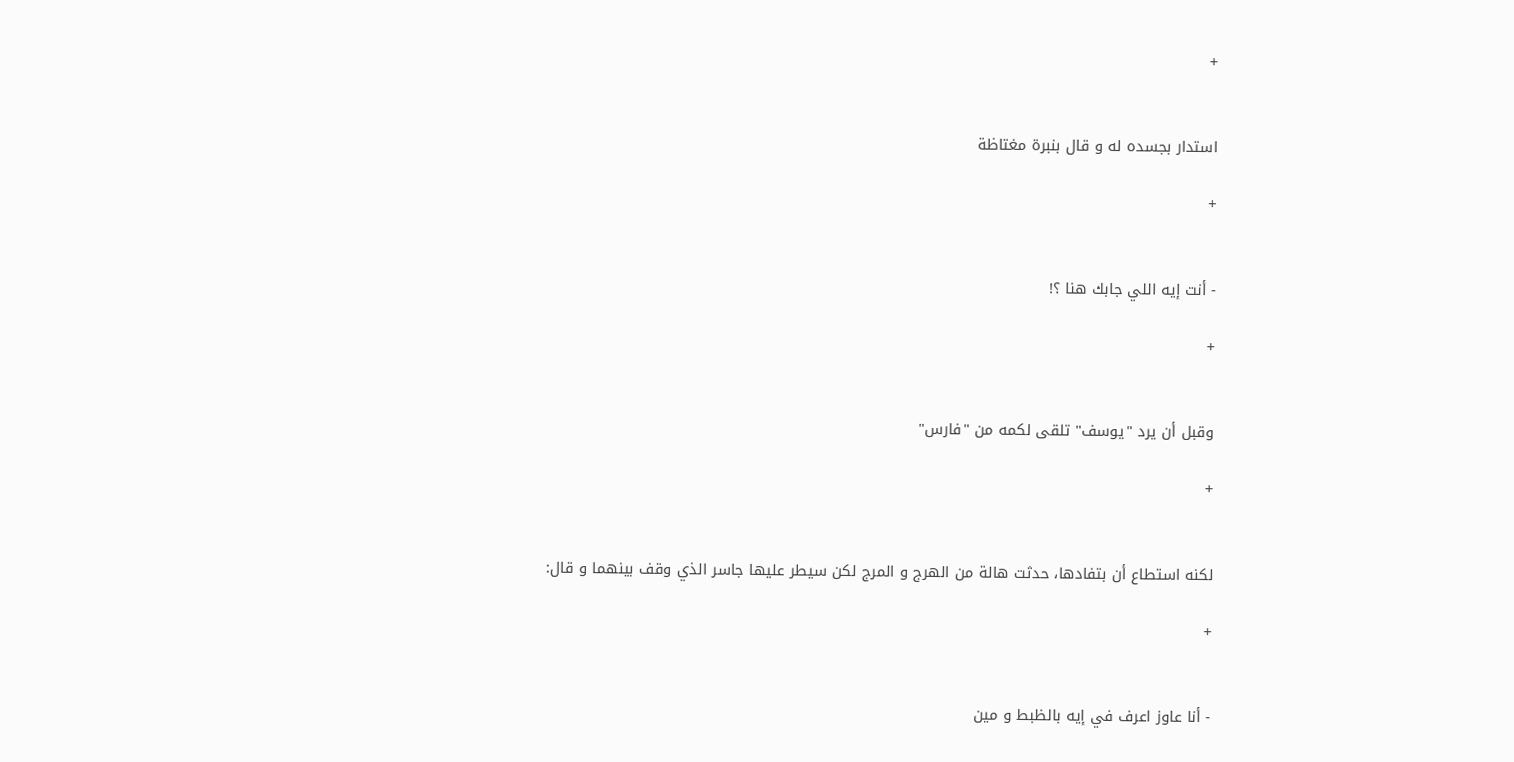+


استدار بجسده له و قال بنبرة مغتاظة

+


- أنت إيه اللي جابك هنا ؟!

+


وقبل أن يرد "يوسف" تلقى لكمه من "فارس"

+


لكنه استطاع أن بتفادها، حدثت هالة من الهرج و المرج لكن سيطر عليها جاسر الذي وقف بينهما و قال:

+


- أنا عاوز اعرف في إيه بالظبط و مين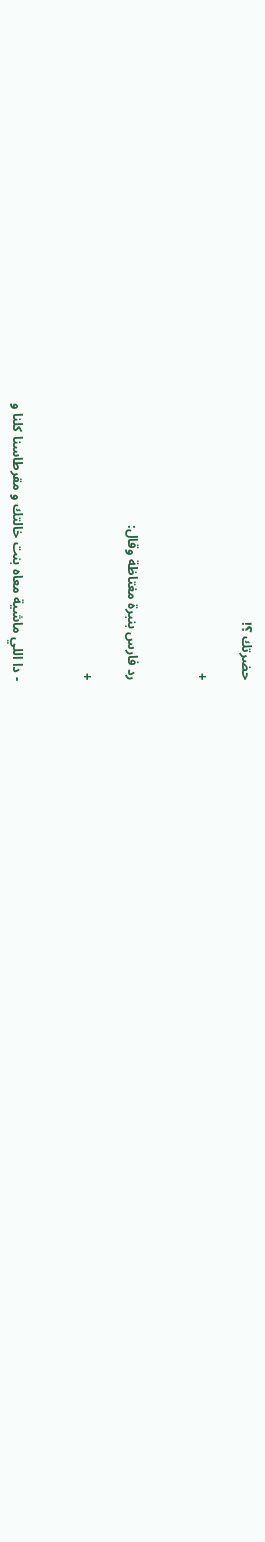حضرتك ؟!

+


رد فارس بنبرة مغتاظة وقال:

+


- دا اللي ماشية معاه بنت خالتك و مقرطاسنا كلنا و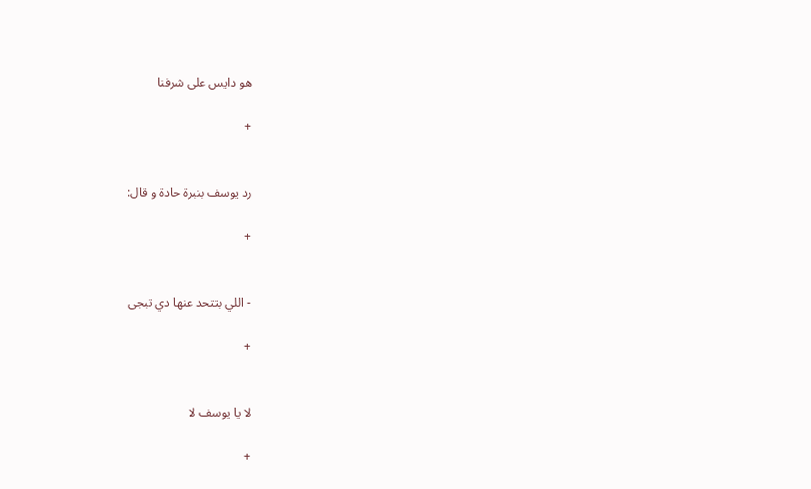هو دايس على شرفنا

+


رد يوسف بنبرة حادة و قال:

+


- اللي بتتحد عنها دي تبجى

+


لا يا يوسف لا

+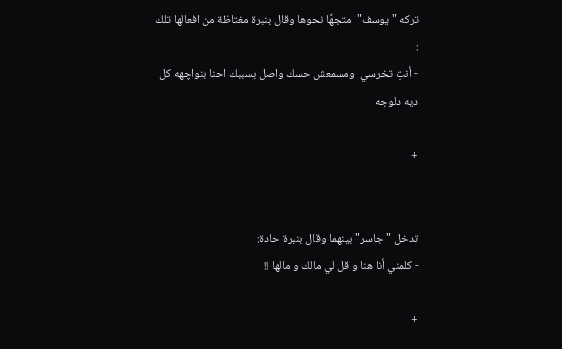تركه " يوسف"  متجهًا نحوها وقال بنبرة مغتاظة من افعالها تلك :
- أنتِ تخرسي  ومسمعش حسك واصل بسببك احنا بنواچهه كل ديه دلوجه

+


تدخل " جاسر" بينهما وقال بنبرة حادة:
- كلمني أنا هنا و قل لي مالك و مالها !!

+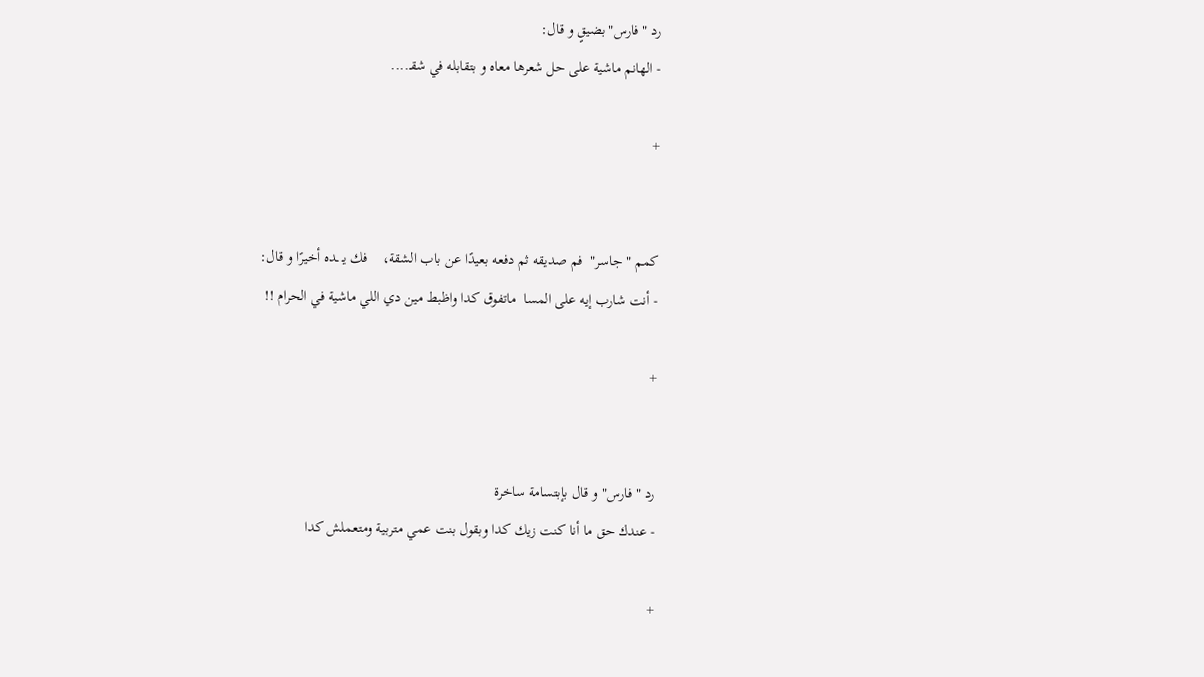رد " فارس"بضيقٍ و قال:
- الهانم ماشية على حل شعرها معاه و بتقابله في شقـ....

+


كمم " جاسر"  فم صديقه ثم دفعه بعيدًا عن باب الشقة،    فك يـ ـده أخيرًا و قال:
- أنت شارب إيه على المسا  ماتفوق كدا واظبط مين دي اللي ماشية في الحرام !!

+


رد " فارس" و قال بإبتسامة ساخرة
- عندك حق ما أنا كنت زيك كدا وبقول بنت عمي متربية ومتعملش كدا

+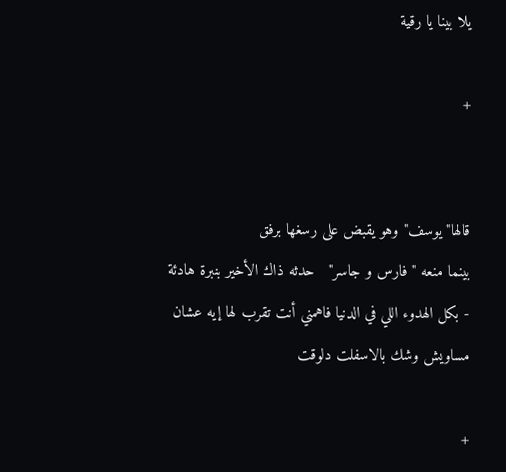يلا بينا يا رقية

+


قالها" يوسف" وهو يقبض على رسغها برفق
بينما منعه " فارس و جاسر"   حدثه ذاك الأخير بنبرة هادئة
- بكل الهدوء اللي في الدنيا فاهمني أنت تقرب لها إيه عشان مساويش وشك بالاسفلت دلوقت

+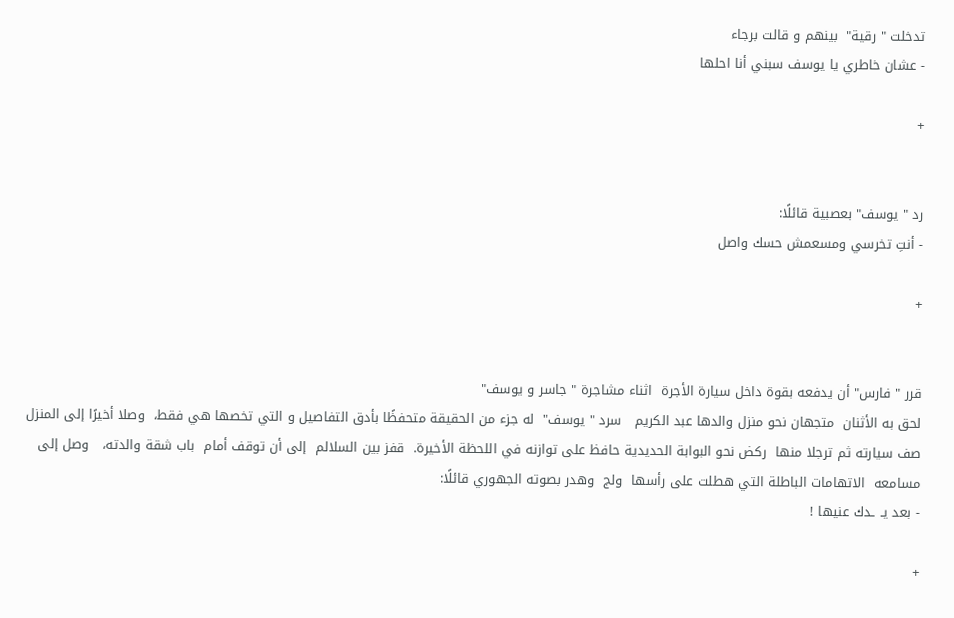تدخلت " رقية"  بينهم و قالت برجاء
- عشان خاطري يا يوسف سبني أنا احلها

+


رد " يوسف" بعصبية قائلًا:
- أنتِ تخرسي ومسعمش حسك واصل

+


قرر " فارس" أن يدفعه بقوة داخل سيارة الأجرة  اثناء مشاجرة " جاسر و يوسف"
لحق به الأثنان  متجهان نحو منزل والدها عبد الكريم   سرد " يوسف"  له جزء من الحقيقة متحفظًا بأدق التفاصيل و التي تخصها هي فقط،  وصلا أخيرًا إلى المنزل صف سيارته ثم ترجلا منها  ركض نحو البوابة الحديدية حافظ على توازنه في اللحظة الأخيرة.  قفز بين السلالم  إلى أن توقف أمام  باب شقة والدته،   وصل إلى مسامعه  الاتهامات الباطلة التي هطلت على رأسها  ولج  وهدر بصوته الجهوري قائلًا:
- بعد يـ ـدك عنيها !

+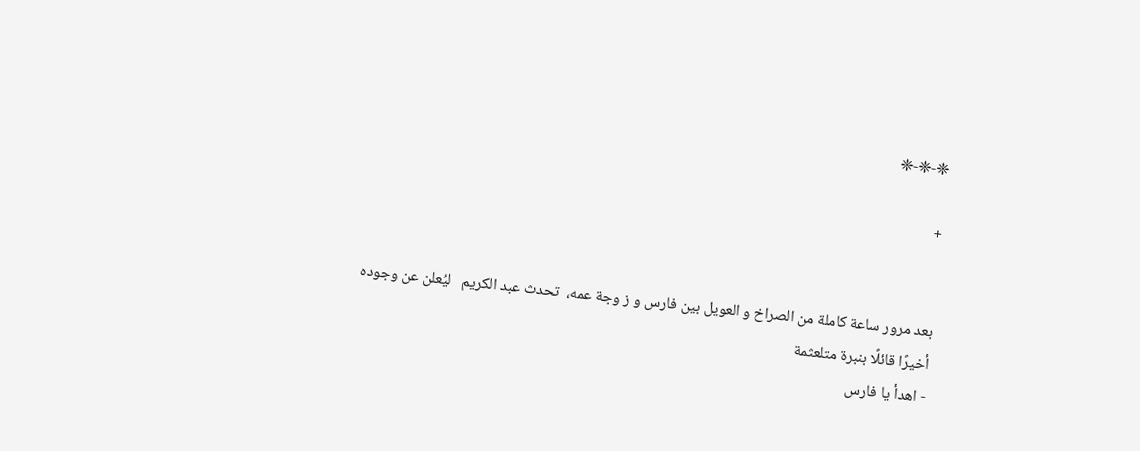❈-❈-❈

+


بعد مرور ساعة كاملة من الصراخ و العويل بين فارس و ز وجة عمه،  تحدث عبد الكريم   ليُعلن عن وجوده أخيرًا قائلًا بنبرة متلعثمة
- اهدأ يا فارس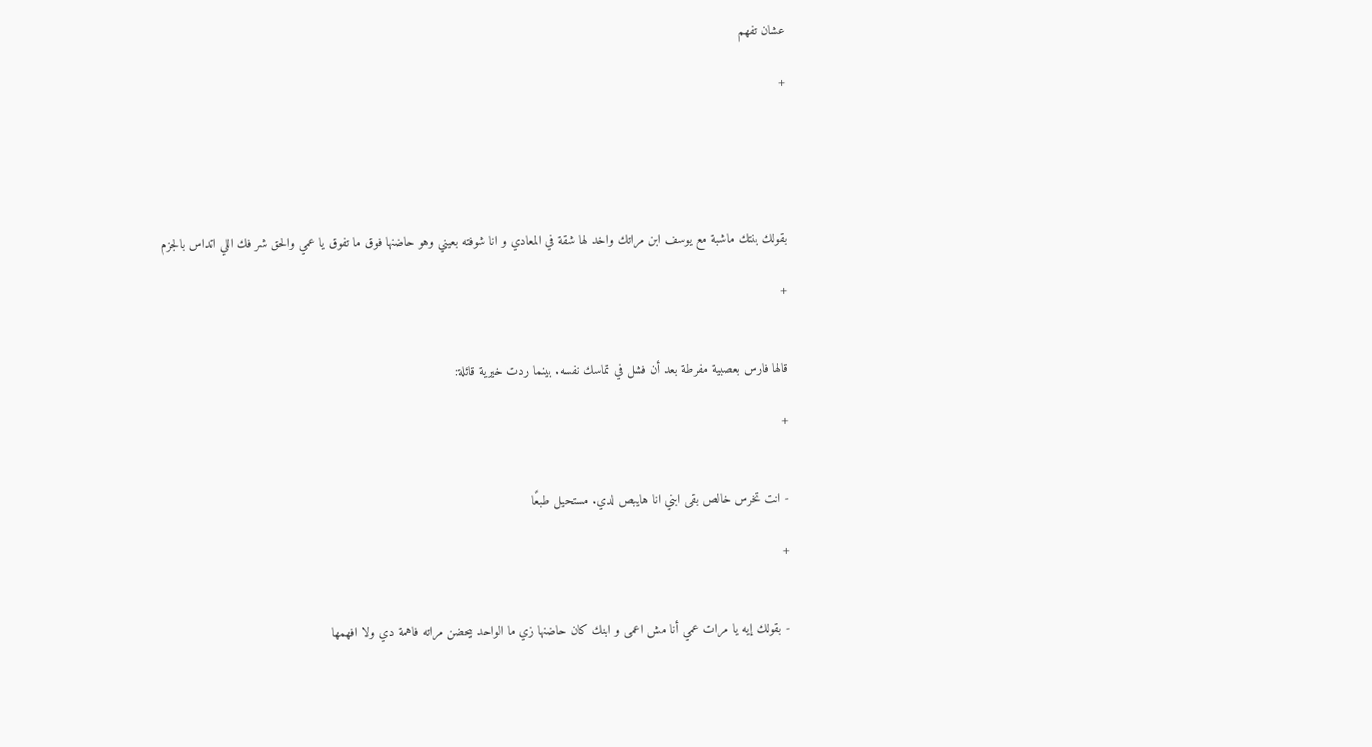عشان تفهم

+





بقولك بنتك ماشبة مع يوسف ابن مراتك واخد لها شقة في المعادي و انا شوفته بعيني وهو حاضنها فوق ما تفوق يا عمي والحق شر فك اللي اتداس بالجزم

+


قالها فارس بعصبية مفرطة بعد أن فشل في تماسك نفسه. بينما ردت خيرية قائلة:

+


- انت تخرس خالص بقى ابني انا هايبص لدي. مستحيل طبعًا

+


- بقولك إيه يا مرات عمي أنا مش اعمى و ابنك كان حاضنها زي ما الواحد بيحضن مراته فاهمة دي ولا افهمها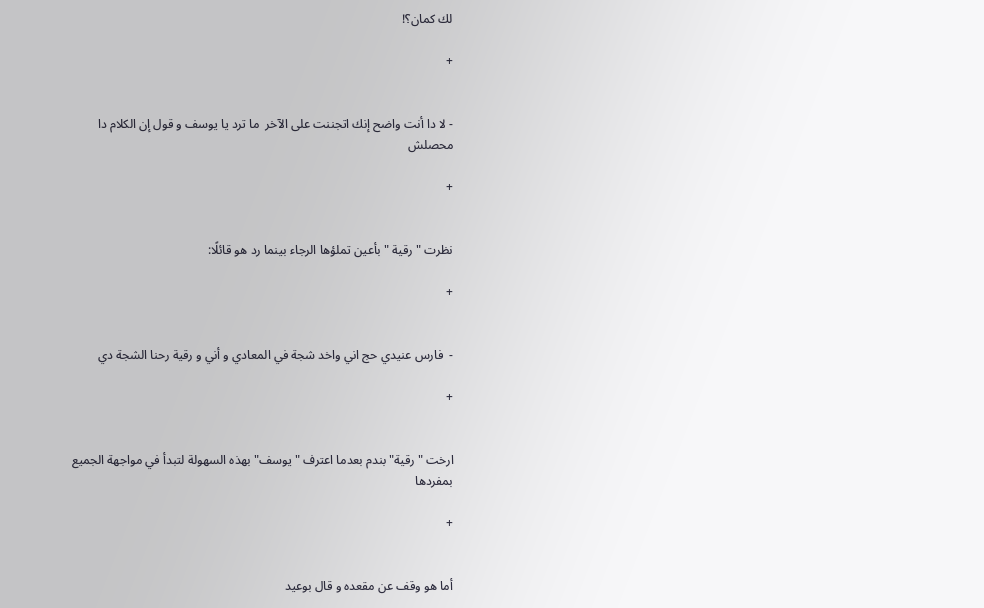لك كمان؟!

+


- لا دا أنت واضح إنك اتجننت على الآخر  ما ترد يا يوسف و قول إن الكلام دا محصلش

+


نظرت " رقية " بأعين تملؤها الرجاء بينما رد هو قائلًا:

+


-  فارس عنيدي حج اني واخد شجة في المعادي و أني و رقية رحنا الشجة دي

+


ارخت " رقية" بندم بعدما اعترف " يوسف" بهذه السهولة لتبدأ في مواجهة الجميع بمفردها

+


أما هو وقف عن مقعده و قال بوعيد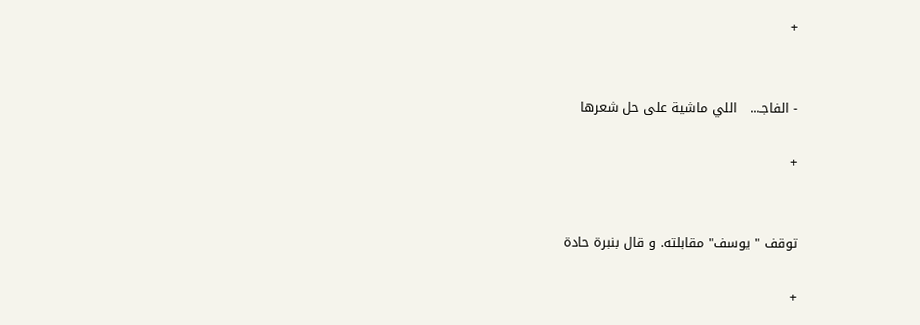+


- الفاجـ...   اللي ماشية على حل شعرها

+


توقف " يوسف" مقابلته. و قال بنبرة حادة

+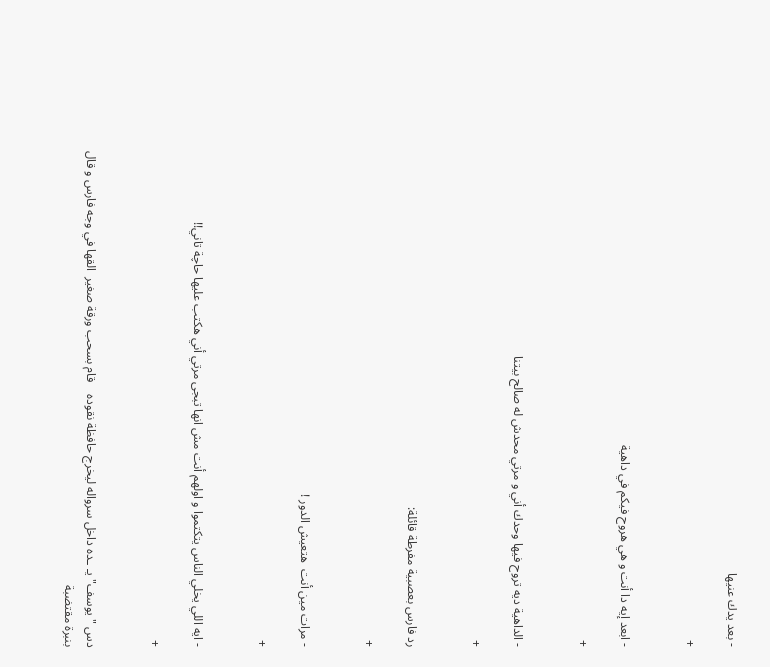- بعد يدك عنيها

+


- ابعد إيه دا أنت و هي هروح فيكم في داهية

+


- الداهية ديه تروح فيها وحدك أني و مرتي محدش له صالح بيتنا

+


رد فارس بعصبية مفرطة قائلة:

+


- مرات مين أنت  هتعيش الدور !

+


- ايه اللي يخلي الناس يتكتموا و اولهم أنت مش انها تبجى مرتي أني هكتب عليها حاچة تاني!!

+


دس " يوسف" يـ ـده داخل سرواله ليخرج حافظة نقوده    قام بسحب ورقة صغير  القها في وجه فارس و قال بنبرة مقتضبة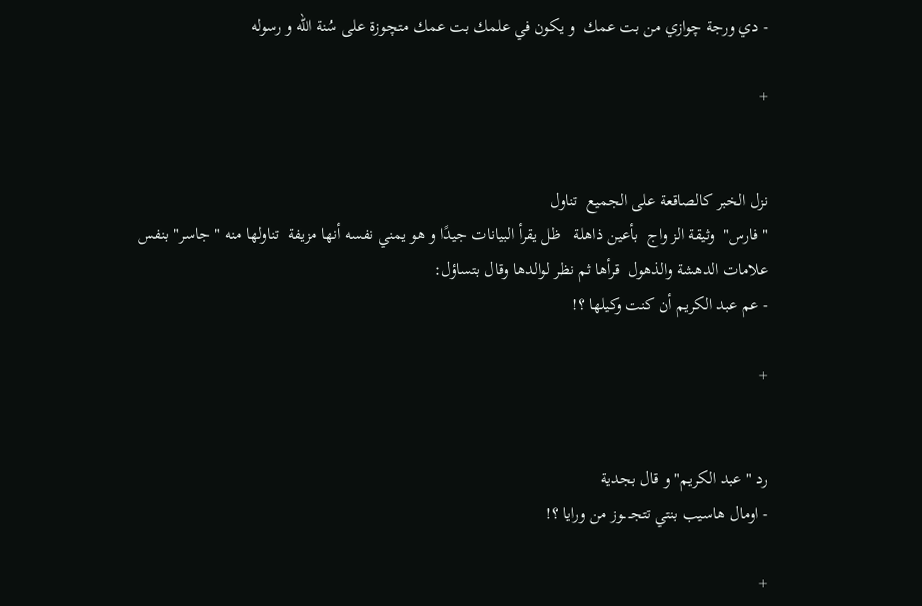- دي ورجة چوازي من بت عمك  و يكون في علمك بت عمك متچوزة على سُنة الله و رسوله

+


نزل الخبر كالصاقعة على الجميع  تناول
" فارس"  وثيقة الز واج  بأعين ذاهلة   ظل يقرأ البيانات جيدًا و هو يمني نفسه أنها مزيفة  تناولها منه " جاسر" بنفس علامات الدهشة والذهول  قرأها ثم نظر لوالدها وقال بتساؤل:
- عم عبد الكريم أن كنت وكيلها ؟!

+


رد " عبد الكريم" و قال بجدية
- اومال هاسيب بنتي تتجـ ـوز من ورايا ؟!

+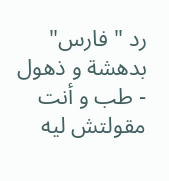رد " فارس" بدهشة و ذهول
- طب و أنت مقولتش ليه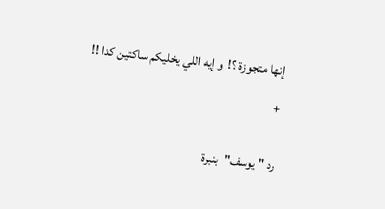إنها متجوزة ؟!  و إيه اللي يخليكم ساكتين كدا !!

+


رد " يوسف"  بنبرة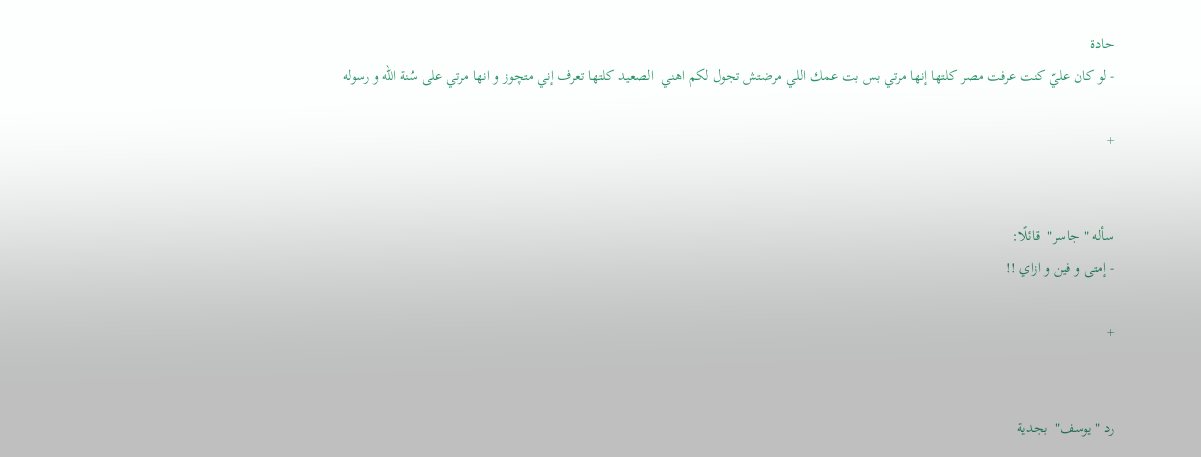حادة
- لو كان عليّ كنت عرفت مصر كلتها إنها مرتي بس بت عمك اللي مرضتش تجول لكم اهني  الصعيد كلتها تعرف إني متچوز و انها مرتي على سُنة الله و رسوله

+


سأله " جاسر"  قائلًا:
- إمتى و فين و ازاي !!

+


رد " يوسف"  بجدية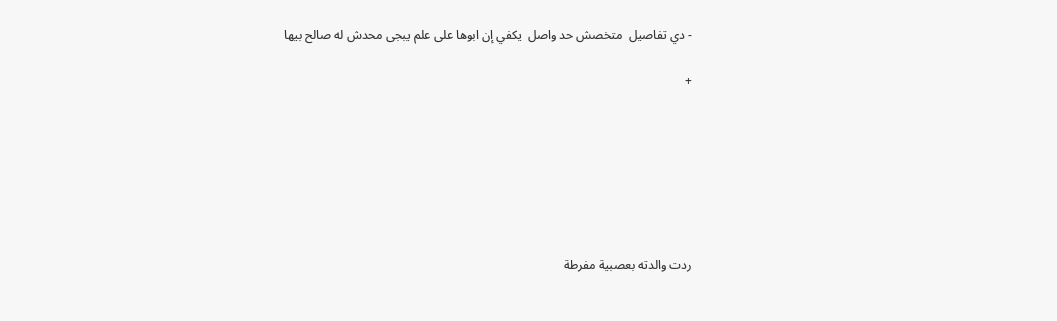- دي تفاصيل  متخصش حد واصل  يكفي إن ابوها على علم يبجى محدش له صالح بيها

+







ردت والدته بعصبية مفرطة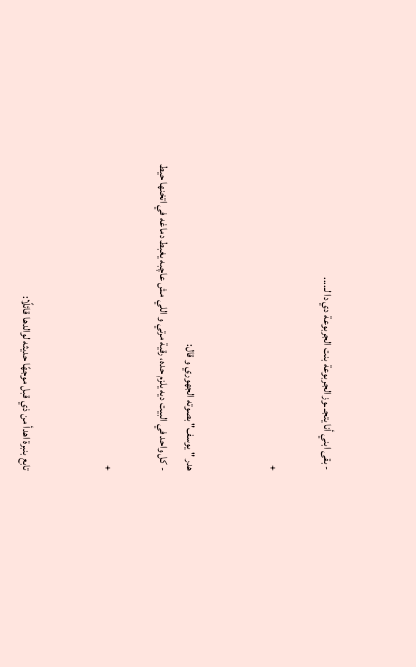- بقى ابني أنا يتجـ ـوز الجربوعة بنت الجربوعة دي دا لـ....

+


هدر " يوسف" بصوته الجهوري و قال:
- كل واحد في البيت ديه يلزم حده، رقية مرتي و اللي مش عاچبه يغبط دماغه في اتخنها حيط

+


تابع بنبرة اهدأ من ذي قبل موجهًا حديثه لوالدها قائلًا: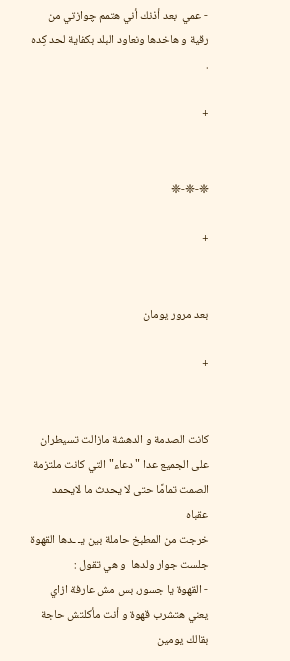- عمي  بعد أذنك أني هتمم چوازتي من رقية و هاخدها ونعاود البلد بكفاية لحد كِده .

+


❈-❈-❈

+


بعد مرور يومان

+


كانت الصدمة و الدهشة مازالت تسيطران على الجميع عدا " دعاء" التي كانت ملتزمة الصمت تمامًا حتى لا يحدث ما لايحمد عقباه
خرجت من المطبخ حاملة بين يـ ـدها القهوة
جلست جوار ولدها  و هي تقول :
- القهوة يا جسور، بس مش عارفة ازاي يعني هتشرب قهوة و أنت مأكلتش حاجة بقالك يومين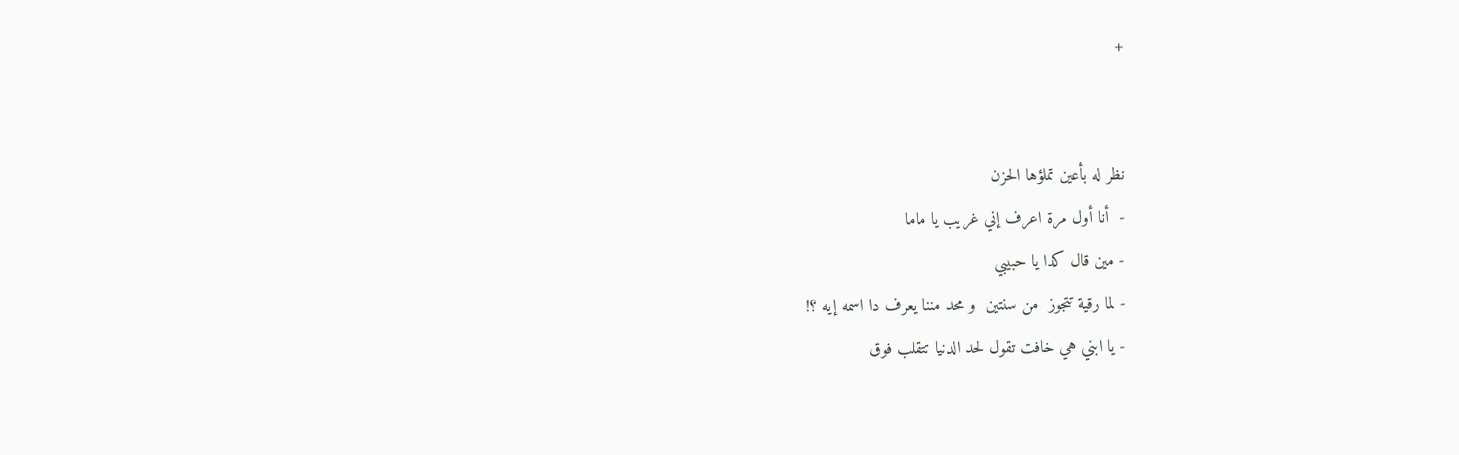+


نظر له بأعين تملؤها الحزن
-  أنا أول مرة اعرف إني غريب يا ماما
- مين قال كدا يا حبيبي
- لما رقية تتجوز  من سنتين  و محد مننا يعرف دا اسمه إيه ؟!
- يا ابني هي خافت تقول لحد الدنيا تتقلب فوق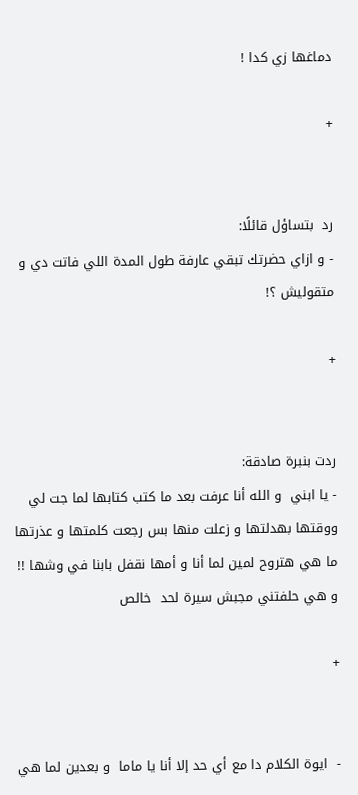دماغها زي كدا !

+


رد  بتساؤل قائلًا:
- و ازاي حضرتك تبقي عارفة طول المدة اللي فاتت دي و متقوليش ؟!

+


ردت بنبرة صادقة:
- يا ابني  و الله أنا عرفت بعد ما كتب كتابها لما جت لي ووقتها بهدلتها و زعلت منها بس رجعت كلمتها و عذرتها ما هي هتروح لمين لما أنا و أمها نقفل بابنا في وشها !! و هي حلفتني مجبش سيرة لحد  خالص

+


-  ايوة الكلام دا مع أي حد إلا أنا يا ماما  و بعدين لما هي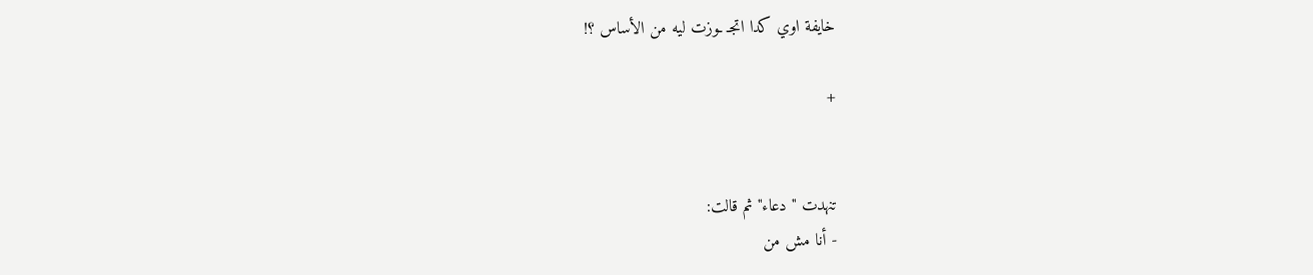خايفة اوي كدا اتجـ ـوزت ليه من الأساس ؟!

+


تنهدت " دعاء" ثم قالت:
- أنا مش من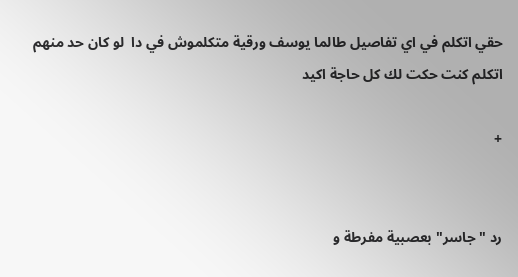حقي اتكلم في اي تفاصيل طالما يوسف ورقية متكلموش في دا  لو كان حد منهم اتكلم كنت حكت لك كل حاجة اكيد

+


رد " جاسر" بعصبية مفرطة و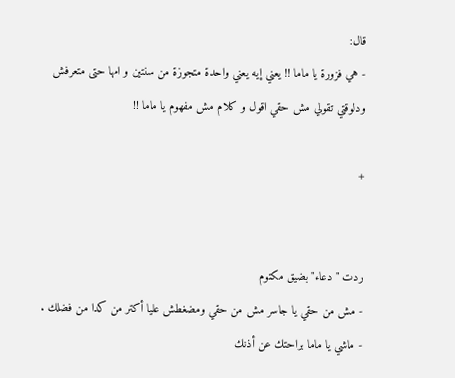قال:
- هي فزورة يا ماما !! يعني إيه يعني واحدة متجوزة من سنتين و امها حتى متعرفش  ودلوقتي تقولي مش حقي اقول و كلام مش مفهوم يا ماما !!

+


ردت " دعاء" بضيق مكتوم
- مش من حقي يا جاسر مش من حقي ومضغطش عليا أكتر من كدا من فضلك .
- ماشي يا ماما براحتك عن أذنك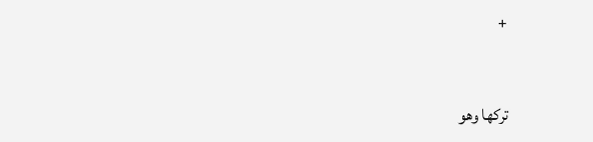+


تركها وهو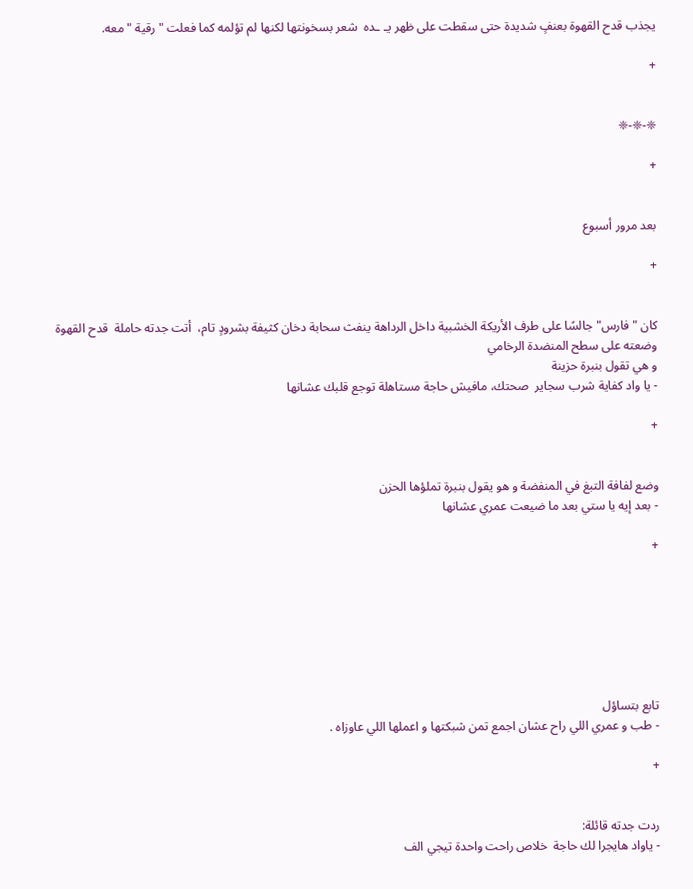يجذب قدح القهوة بعنفٍ شديدة حتى سقطت على ظهر يـ ـده  شعر بسخونتها لكنها لم تؤلمه كما فعلت " رقية " معه.

+


❈-❈-❈

+


بعد مرور أسبوع

+


كان " فارس" جالسًا على طرف الأريكة الخشبية داخل الرداهة ينفث سحابة دخان كثيفة بشرودٍ تام،  أتت جدته حاملة  قدح القهوة  وضعته على سطح المنضدة الرخامي
و هي تقول بنبرة حزينة
- يا واد كفاية شرب سجاير  صحتك، مافيش حاجة مستاهلة توجع قلبك عشانها

+


وضع لفافة التبغ في المنفضة و هو يقول بنبرة تملؤها الحزن
- بعد إيه يا ستي بعد ما ضيعت عمري عشانها

+







تابع بتساؤل
- طب و عمري اللي راح عشان اجمع تمن شبكتها و اعملها اللي عاوزاه .

+


ردت جدته قائلة:
- ياواد هايجرا لك حاجة  خلاص راحت واحدة تيجي الف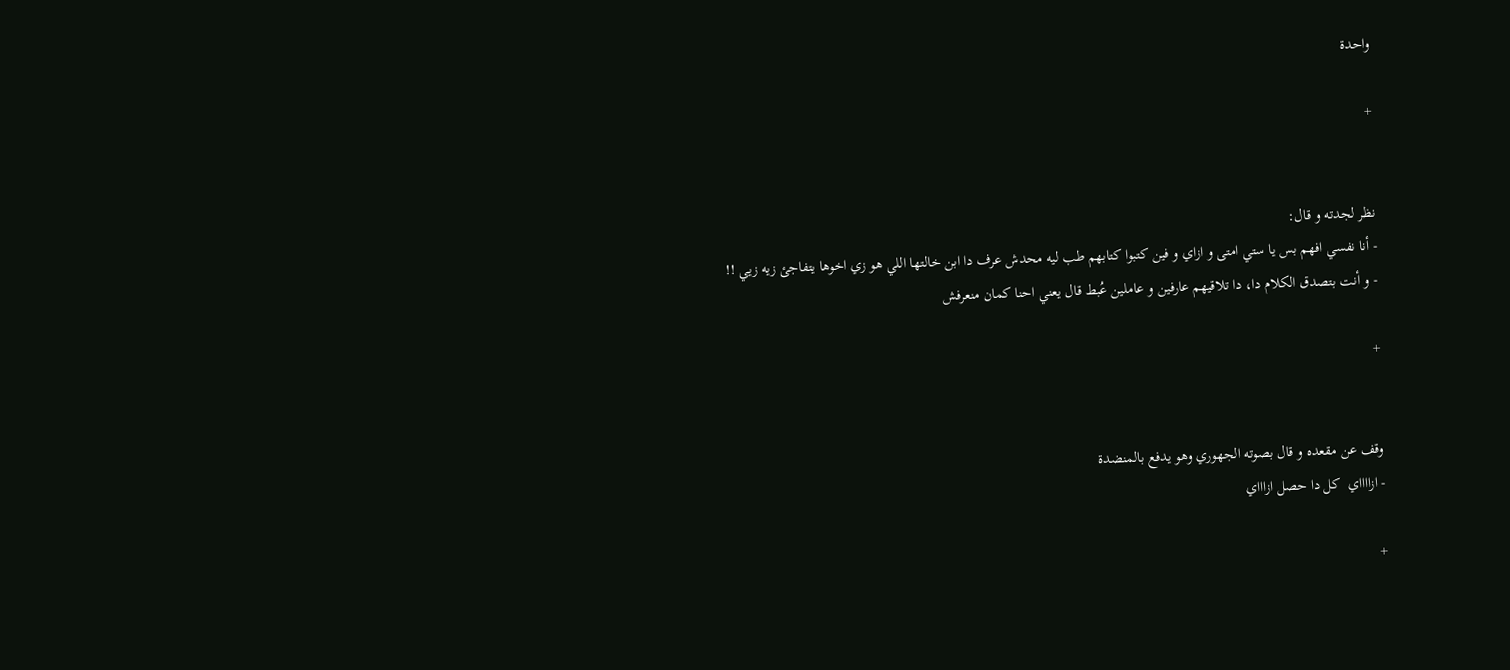واحدة

+


نظر لجدته و قال:
- أنا نفسي افهم بس يا ستي امتى و ازاي و فين كتبوا كتابهم طب ليه محدش عرف دا ابن خالتها اللي هو زي اخوها يتفاجئ زيه زيي !!
- و أنت بتصدق الكلام دا، دا تلاقيهم عارفين و عاملين عُبط قال يعني احنا كمان منعرفش

+


وقف عن مقعده و قال بصوته الجهوري وهو يدفع بالمنضدة
- ازااااي  كل دا حصل ازاااي

+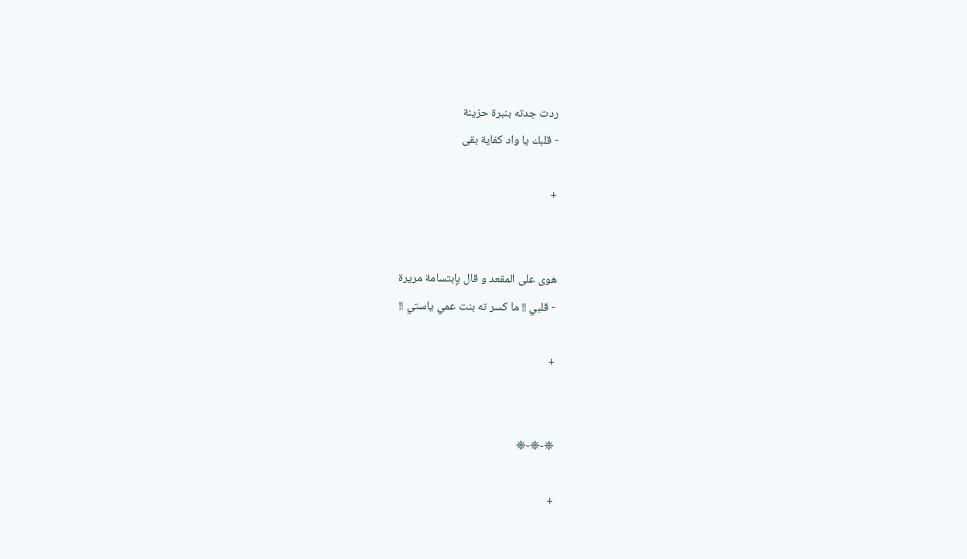ردت جدته بنبرة حزينة
- قلبك يا واد كفاية بقى

+


هوى على المقعد و قال بإبتسامة مريرة
- قلبي !! ما كسر ته بنت عمي ياستي !!

+


❈-❈-❈

+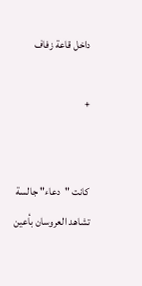داخل قاعة زفاف

+


كانت "دعاء" جالسة تشاهد العروسان بأعين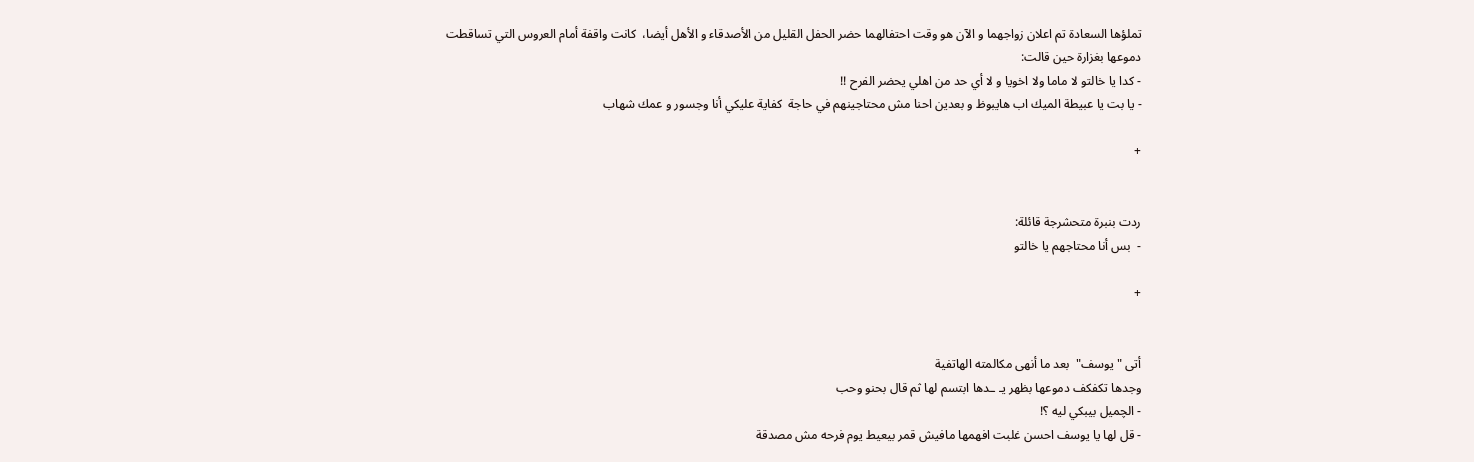تملؤها السعادة تم اعلان زواجهما و الآن هو وقت احتفالهما حضر الحفل القليل من الأصدقاء و الأهل أيضا،  كانت واقفة أمام العروس التي تساقطت دموعها بغزارة حين قالت:
- كدا يا خالتو لا ماما ولا اخويا و لا أي حد من اهلي يحضر الفرح !!
- يا بت يا عبيطة الميك اب هايبوظ و بعدين احنا مش محتاجينهم في حاجة  كفاية عليكي أنا وجسور و عمك شهاب

+


ردت بنبرة متحشرجة قائلة:
-  بس أنا محتاجهم يا خالتو

+


أتى " يوسف"  بعد ما أنهى مكالمته الهاتفية
وجدها تكفكف دموعها بظهر يـ ـدها ابتسم لها ثم قال بحنو وحب
- الچميل بيبكي ليه ؟!
- قل لها يا يوسف احسن غلبت افهمها مافيش قمر بيعيط يوم فرحه مش مصدقة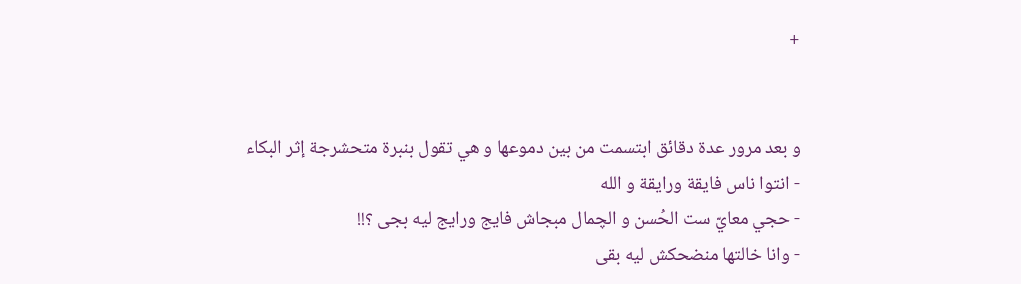+


و بعد مرور عدة دقائق ابتسمت من بين دموعها و هي تقول بنبرة متحشرجة إثر البكاء
- انتوا ناس فايقة ورايقة و الله
- حجي معايّ ست الحُسن و الچمال مبجاش فايج ورايج ليه بجى ؟!!
- وانا خالتها منضحكش ليه بقى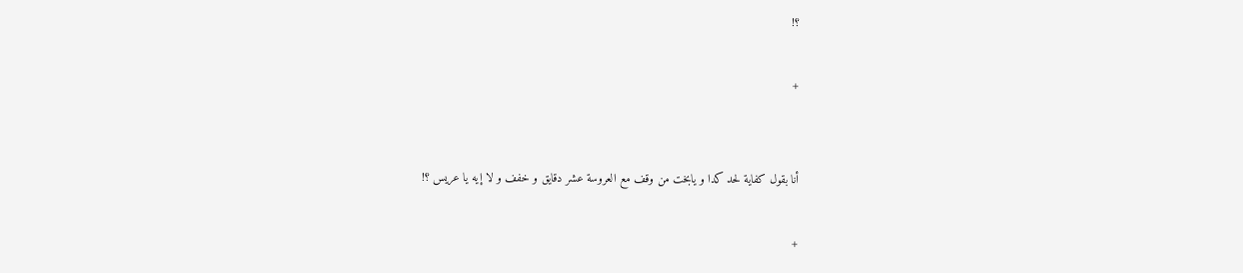؟!

+


أنا بقول كفاية لحد كدا و يابخت من وقف مع العروسة عشر دقايق و خفف و لا إيه يا عريس ؟!

+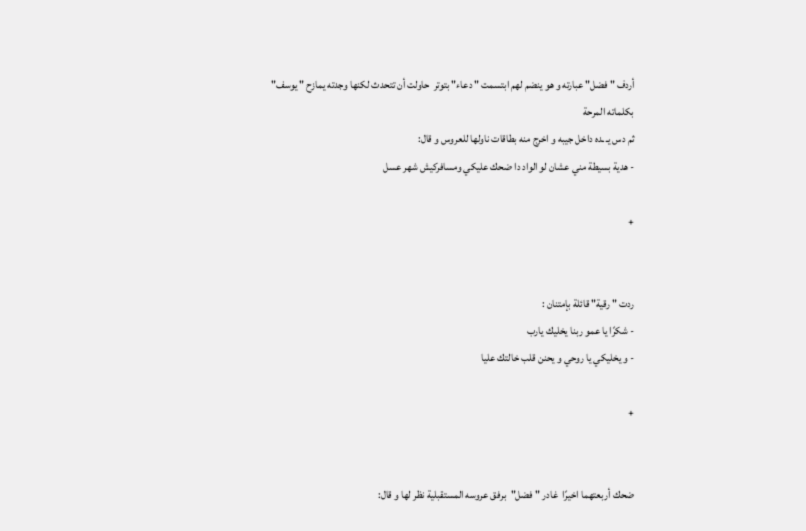أردف " فضل" عبارته و هو ينضم لهم ابتسمت " دعاء" بتوتر  حاولت أن تتحدث لكنها وجدته يمازح " يوسف" بكلماته المرحة
ثم دس يـ ـده داخل جيبه و اخرج منه بطاقات ناولها للعروس و قال:
- هدية بسيطة مني عشان لو الواد دا ضحك عليكي ومسافركيش شهر عسل

+


ردت " رقية" قائلة بإمتنان :
- شكرًا يا عمو ربنا يخليك يارب
- و يخليكي يا روحي و يحنن قلب خالتك عليا

+


ضحك أربعتهما اخيرًا  غادر " فضل"  برفق عروسه المستقبلية نظر لها و قال: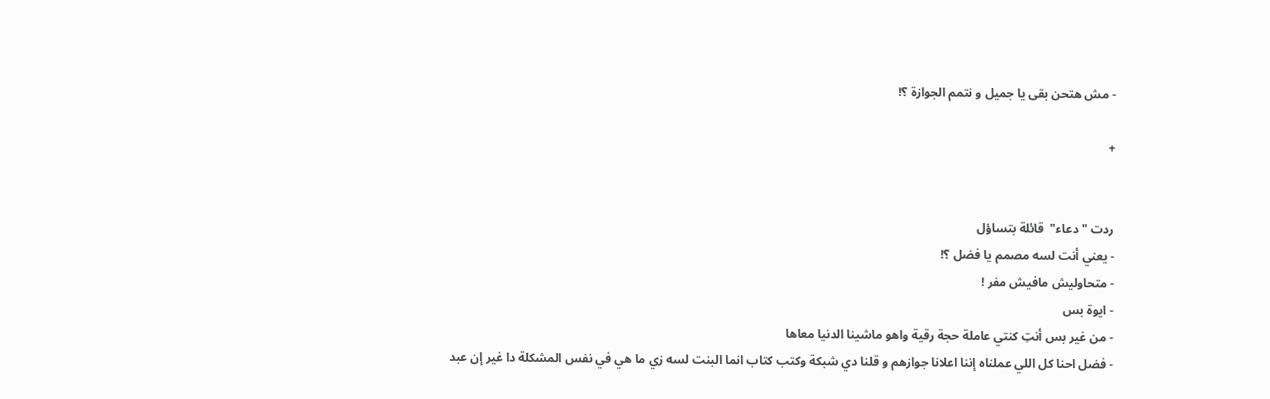- مش هتحن بقى يا جميل و نتمم الجوازة ؟!

+


ردت " دعاء"  قائلة بتساؤل
- يعني أنت لسه مصمم يا فضل ؟!
- متحاوليش مافيش مفر !
- ايوة بس
- من غير بس أنتِ كنتي عاملة حجة رقية واهو ماشينا الدنيا معاها
- فضل احنا كل اللي عملناه إننا اعلانا جوازهم و قلنا دي شبكة وكتب كتاب انما البنت لسه زي ما هي في نفس المشكلة دا غير إن عبد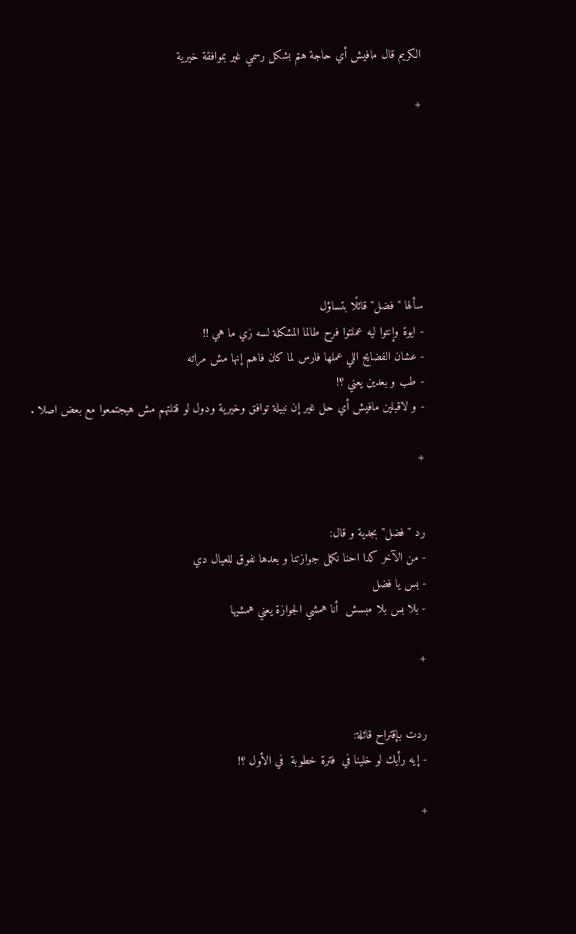الكريم قال مافيش أي حاجة هتم بشكل رسمي غير بموافقة خيرية

+







سألها " فضل" قائلًا بتساؤل
- ايوة وإنتوا ليه عملتوا فرح طالما المشكلة لسه زي ما هي !!
- عشان الفضايح اللي عملها فارس لما كان فاهم إنها مش مراته
- طب و بعدين يعني ؟!
- و لاقبلين مافيش أي حل غير إن نبيلة توافق وخيرية ودول لو قتلتهم مش هيجتمعوا مع بعض اصلا .

+


رد " فضل" بجدية و قال:
- من الآخر كدا احنا نكمل جوازتنا و بعدها نفوق للعيال دي
- بس يا فضل
- بلا بس بلا مبسش  أنا همشي الجوازة يعني همشيها

+


ردت بإقتراح قائلة:
- إيه رأيك لو خلينا في  فترة خطوبة  في الأول ؟!

+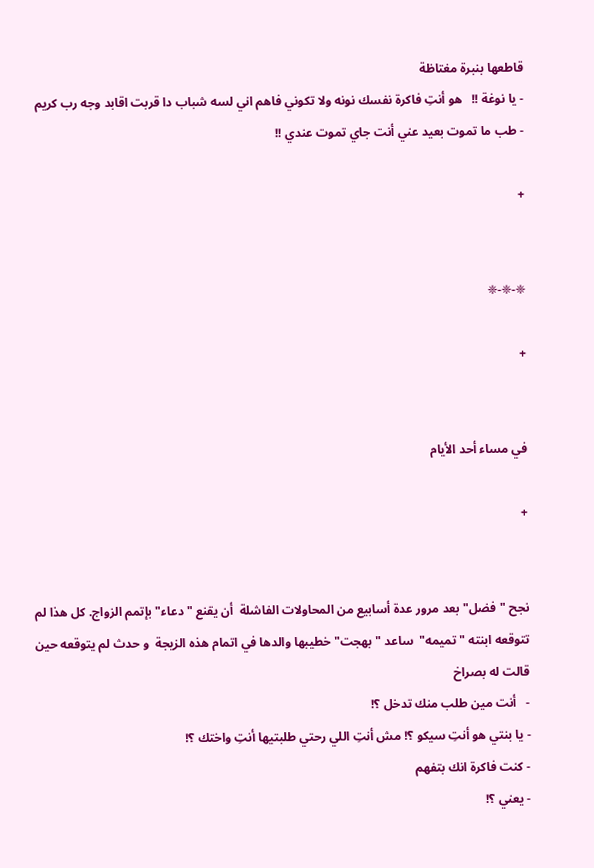قاطعها بنبرة مغتاظة
- يا نوغة !!   هو أنتِ فاكرة نفسك نونه ولا تكوني فاهم اني لسه شباب دا قربت اقابد وجه رب كريم
- طب ما تموت بعيد عني أنت جاي تموت عندي !!

+


❈-❈-❈

+


في مساء أحد الأيام

+


نجح " فضل" بعد مرور عدة أسابيع من المحاولات الفاشلة  أن يقنع " دعاء" بإتمم الزواج. كل هذا لم تتوقعه ابنته " تميمه"  ساعد " بهجت" خطيبها والدها في اتمام هذه الزيجة  و حدث لم يتوقعه حين قالت له بصراخ
-   أنت مين طلب منك تدخل ؟!
- يا بنتي هو أنتِ سيكو ؟! مش أنتِ اللي رحتي طلبتيها أنتِ واختك ؟!
- كنت فاكرة انك بتفهم
- يعني ؟!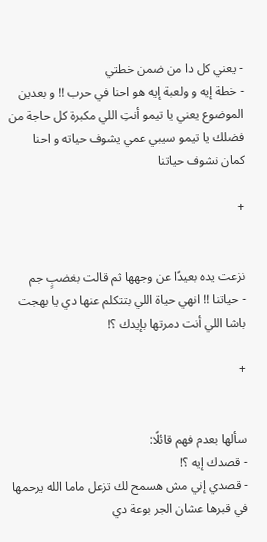- يعني كل دا من ضمن خطتي
- خطة إيه و ولعبة إيه هو احنا في حرب !! و بعدين الموضوع يعني يا تيمو أنتِ اللي مكبرة كل حاجة من فضلك يا تيمو سيبي عمي يشوف حياته و احنا كمان نشوف حياتنا

+


نزعت يده بعيدًا عن وجهها ثم قالت بغضبٍ جم
- حياتنا !! انهي حياة اللي بتتكلم عنها دي يا بهجت باشا اللي أنت دمرتها بإيدك ؟!

+


سألها بعدم فهم قائلًا:
- قصدك إيه ؟!
- قصدي إني مش هسمح لك تزعل ماما الله يرحمها في قبرها عشان الجر بوعة دي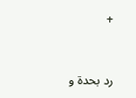+


رد بحدة و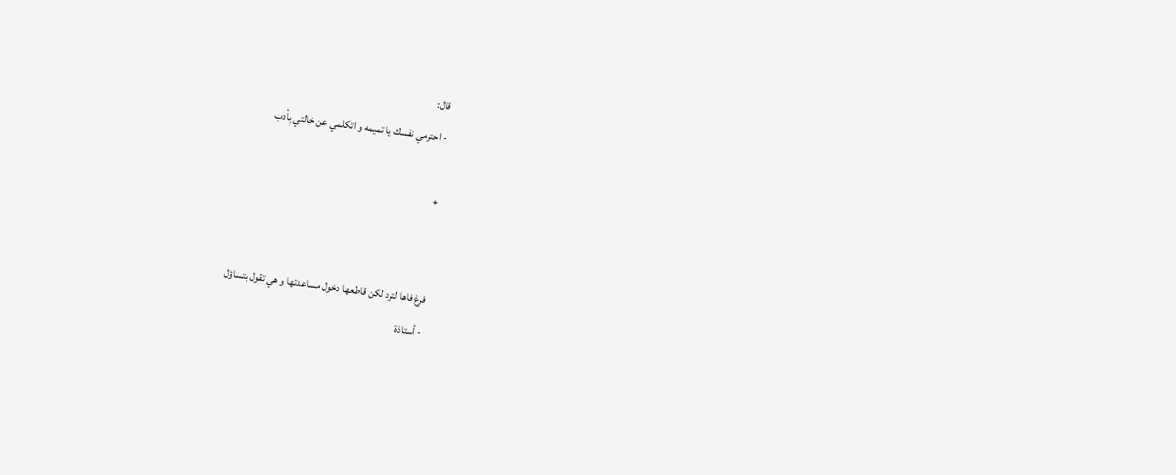قال:
- احترمي نفسك يا تميمه و اتكلمي عن خالتي بأدب

+


فرغ فاها لترد لكن قاطعها دخول مساعدتها و هي تقول بتساؤل
- أستاذة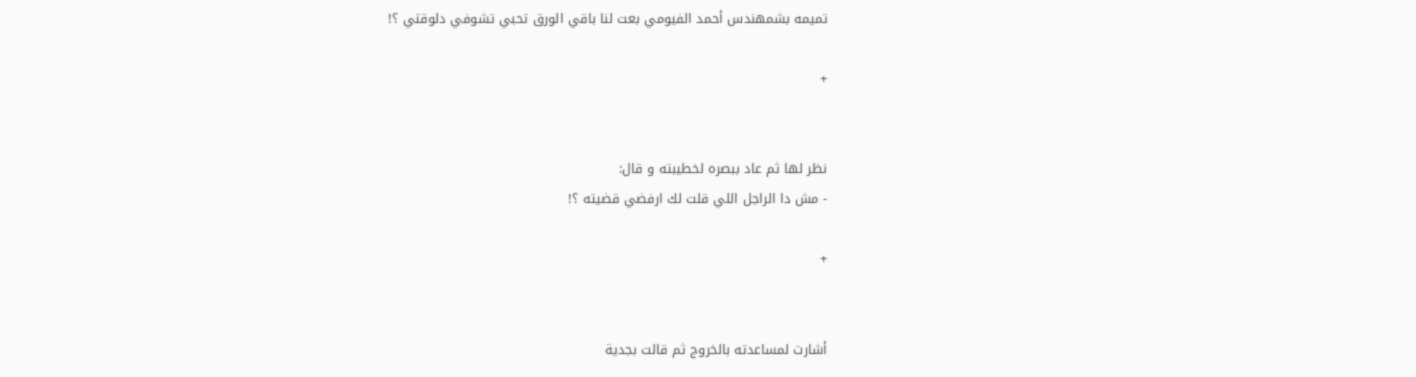تميمه بشمهندس أحمد الفيومي بعت لنا باقي الورق تحبي تشوفي دلوقتي ؟!

+


نظر لها ثم عاد ببصره لخطيبته و قال:
- مش دا الراجل اللي قلت لك ارفضي قضيته ؟!

+


أشارت لمساعدته بالخروج ثم قالت بجدية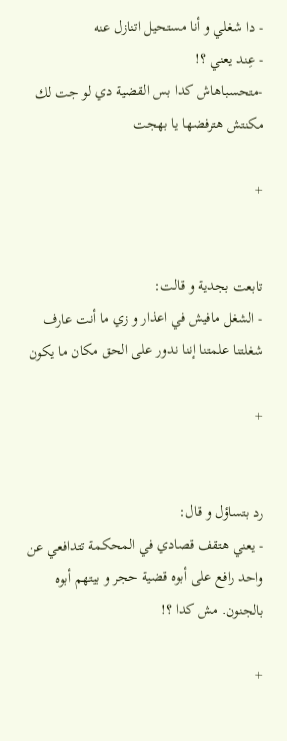- دا شغلي و أنا مستحيل اتنازل عنه
- عِند يعني ؟!
-متحسباهاش كدا بس القضية دي لو جت لك مكنتش هترفضها يا بهجت

+


تابعت بجدية و قالت:
- الشغل مافيش في اعذار و زي ما أنت عارف شغلتنا علمتنا إننا ندور على الحق مكان ما يكون

+


رد بتساؤل و قال:
- يعني هتقف قصادي في المحكمة تتدافعي عن واحد رافع على أبوه قضية حجر و بيتهم أبوه بالجنون. مش كدا ؟!

+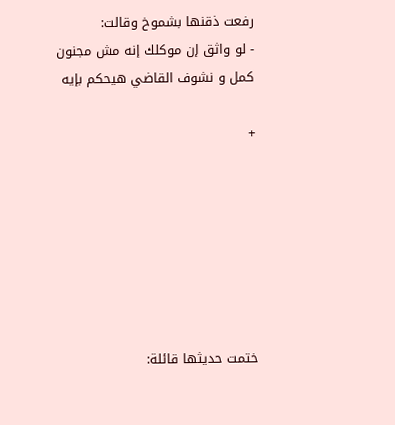رفعت ذقنها بشموخ وقالت:
- لو واثق إن موكلك إنه مش مجنون كمل و نشوف القاضي هيحكم بإيه

+







ختمت حديثها قائلة: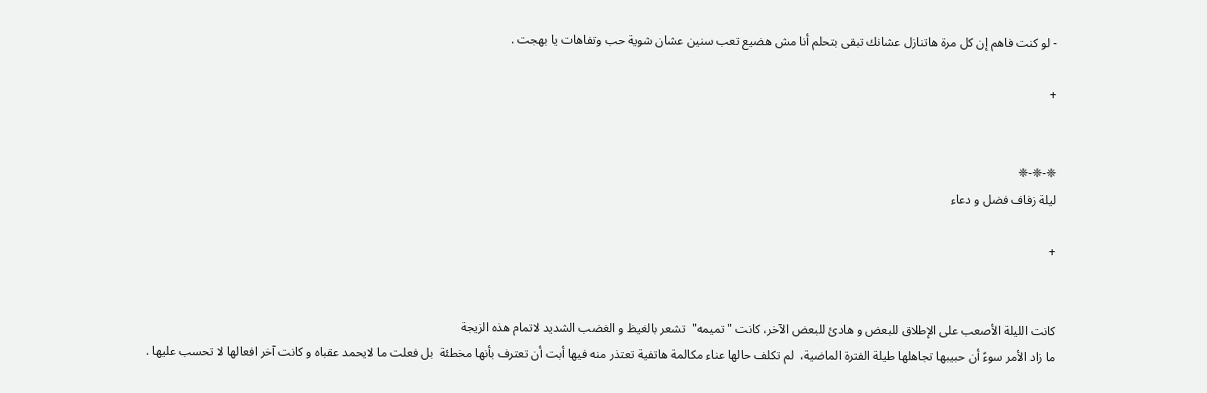- لو كنت فاهم إن كل مرة هاتنازل عشانك تبقى بتحلم أنا مش هضيع تعب سنين عشان شوية حب وتفاهات يا بهجت .

+


❈-❈-❈
ليلة زفاف فضل و دعاء

+


كانت الليلة الأصعب على الإطلاق للبعض و هادئ للبعض الآخر، كانت "تميمه"  تشعر بالغيظ و الغضب الشديد لاتمام هذه الزيجة
ما زاد الأمر سوءً أن حبيبها تجاهلها طيلة الفترة الماضية،  لم تكلف حالها عناء مكالمة هاتفية تعتذر منه فيها أبت أن تعترف بأنها مخطئة  بل فعلت ما لايحمد عقباه و كانت آخر افعالها لا تحسب عليها .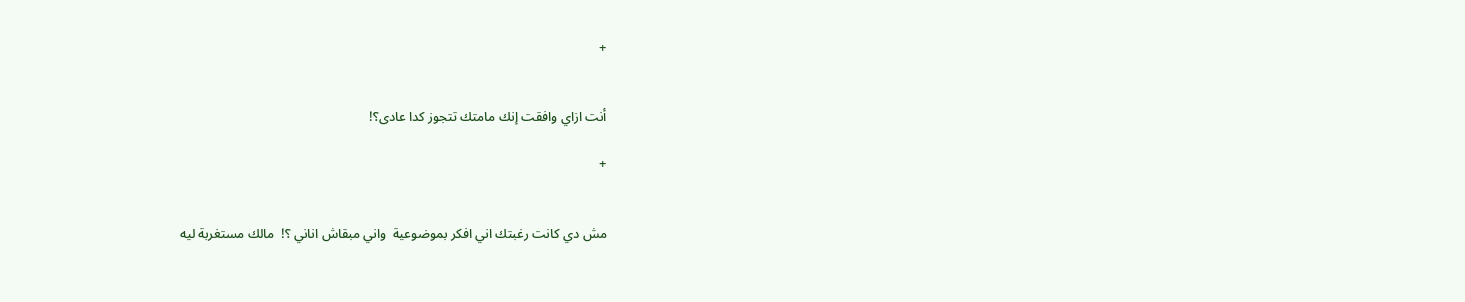+


أنت ازاي وافقت إنك مامتك تتجوز كدا عادى؟!

+


مش دي كانت رغبتك اني افكر بموضوعية  واني مبقاش اناني ؟!  مالك مستغربة ليه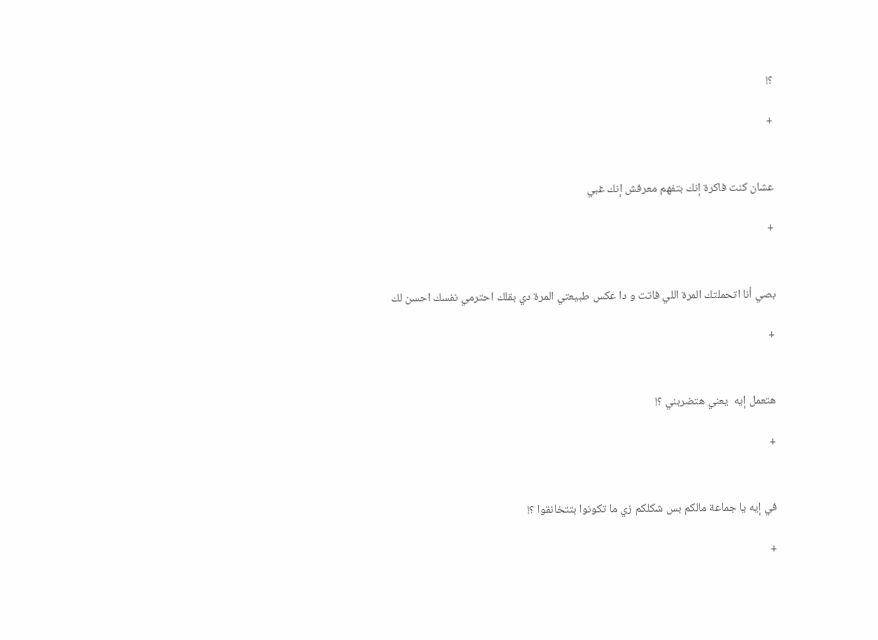؟!

+


عشان كنت فاكرة إنك بتفهم معرفش إنك غبي

+


بصي أنا اتحملتك المرة اللي فاتت و دا عكس طبيعتي المرة دي بقلك احترمي نفسك احسن لك

+


هتعمل إيه  يعني هتضربني ؟!

+


في إيه يا جماعة مالكم بس شكلكم زي ما تكونوا بتتخانقوا ؟!

+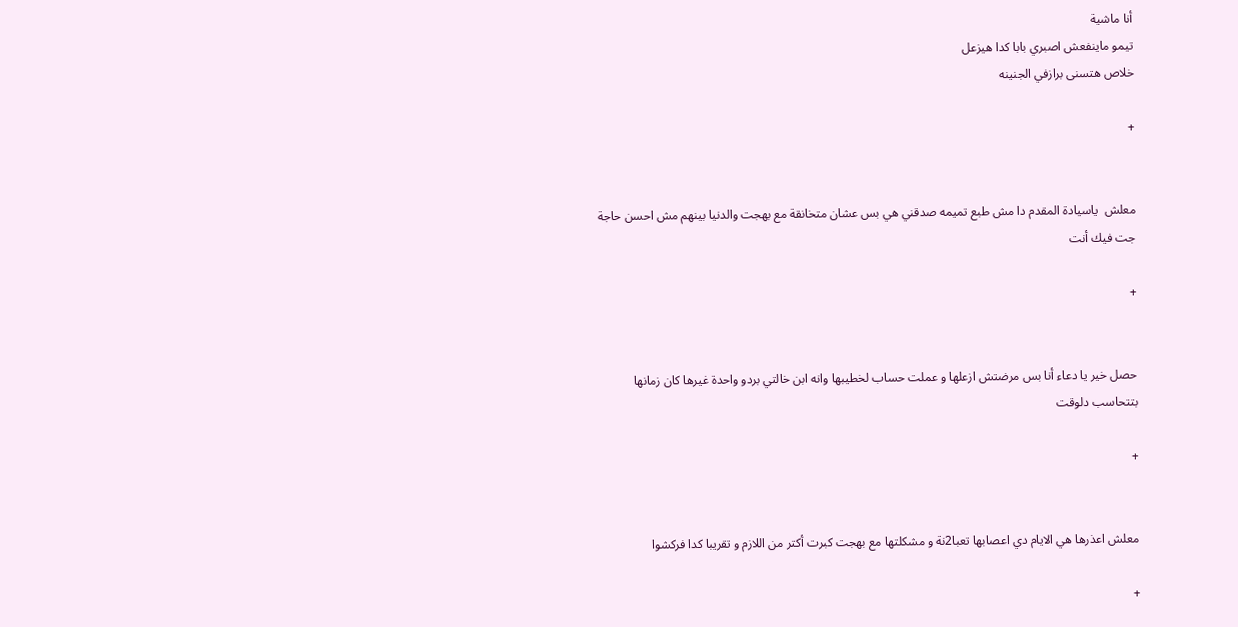أنا ماشية
تيمو ماينفعش اصبري بابا كدا هيزعل
خلاص هتسنى برازفي الجنينه

+


معلش  ياسيادة المقدم دا مش طبع تميمه صدقني هي بس عشان متخانقة مع بهجت والدنيا بينهم مش احسن حاجة جت فيك أنت

+


حصل خير يا دعاء أنا بس مرضتش ازعلها و عملت حساب لخطيبها وانه ابن خالتي بردو واحدة غيرها كان زمانها بتتحاسب دلوقت

+


معلش اعذرها هي الايام دي اعصابها تعبا2نة و مشكلتها مع بهجت كبرت أكتر من اللازم و تقريبا كدا فركشوا

+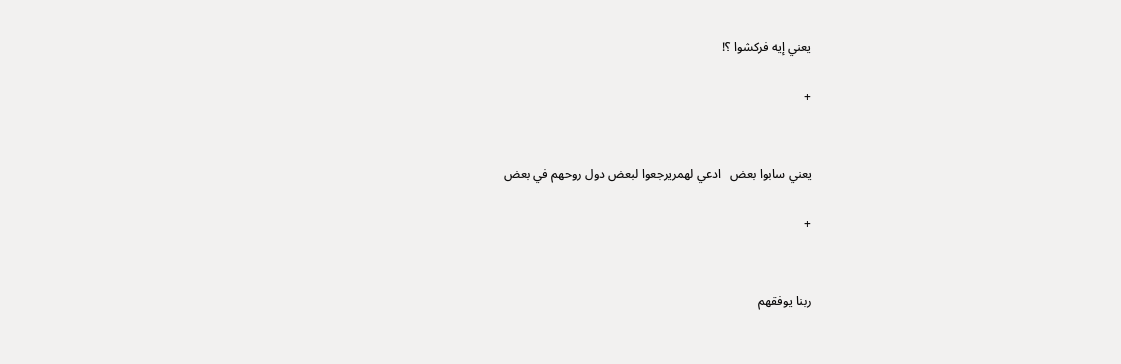يعني إيه فركشوا ؟!

+


يعني سابوا بعض   ادعي لهمريرجعوا لبعض دول روحهم في بعض

+


ربنا يوفقهم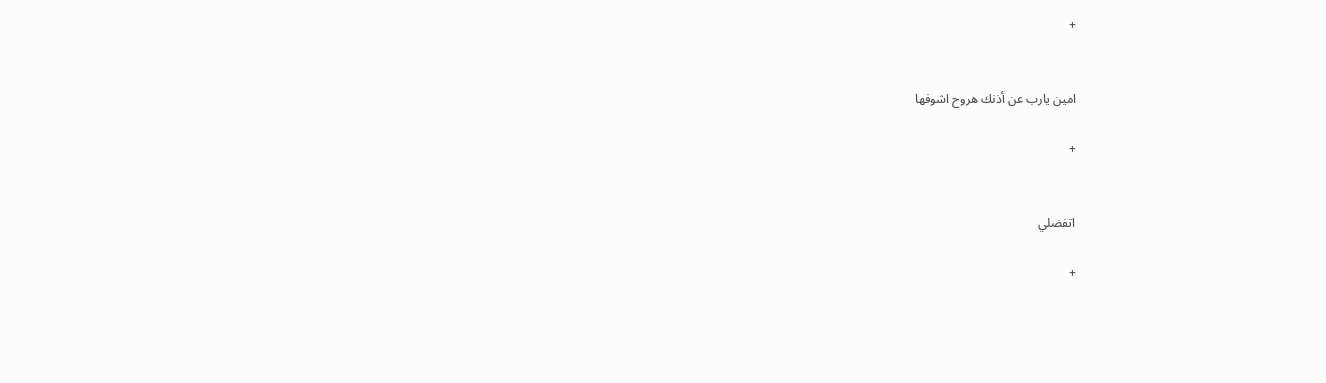+


امين يارب عن أذنك هروح اشوفها

+


اتفضلي

+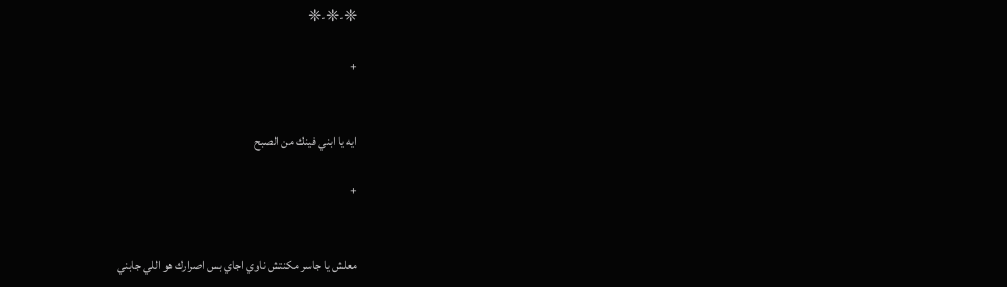❈-❈-❈

+


ايه يا ابني فينك من الصبح

+


معلش يا جاسر مكنتش ناوي اجاي بس اصرارك هو اللي جابني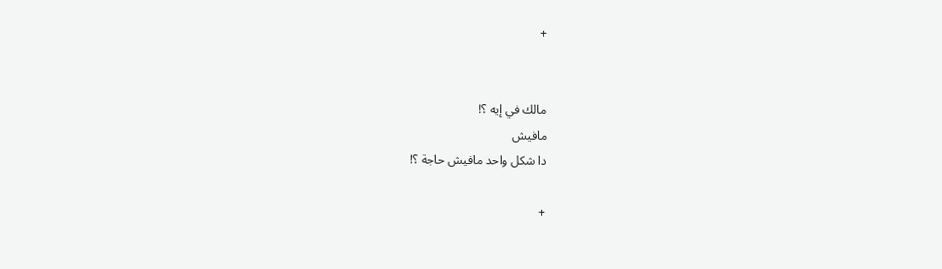+


مالك في إيه ؟!
مافيش
دا شكل واحد مافيش حاجة ؟!

+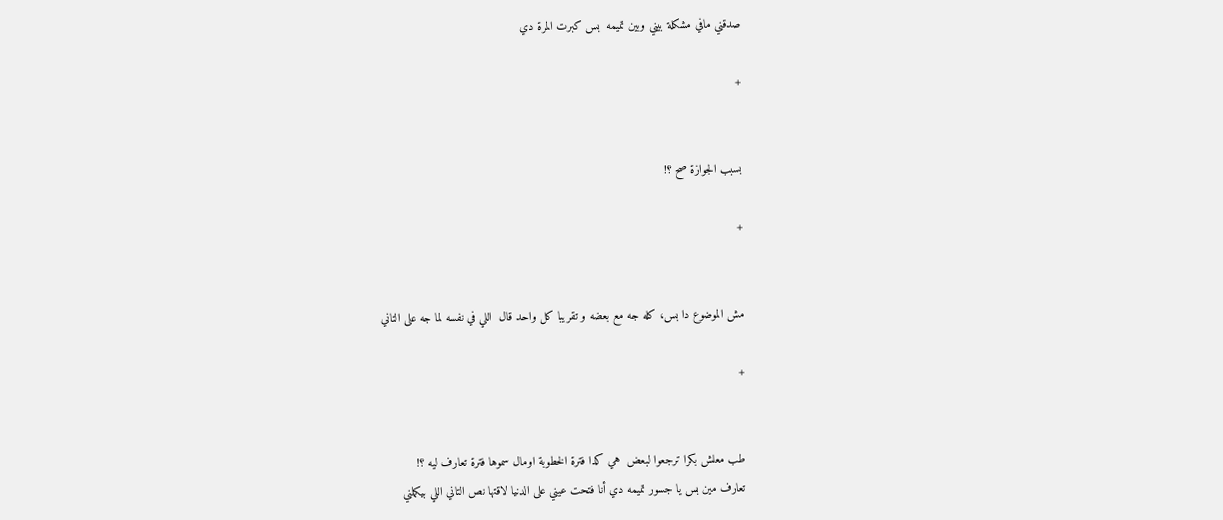صدقني مافي مشكلة بيني وبين تميمه  بس كبرت المرة دي

+


بسبب الجوازة صح ؟!

+


مش الموضوع دا بس، كله جه مع بعضه و تقريبا كل واحد قال  اللي في نفسه لما جه على التاني

+


طب معلش بكرا ترجعوا لبعض  هي كدا فترة الخطوبة اومال سموها فترة تعارف ليه ؟!
تعارف مين بس يا جسور تميمه دي أنا فتحت عيني على الدنيا لاقتها نص التاني اللي بيكملني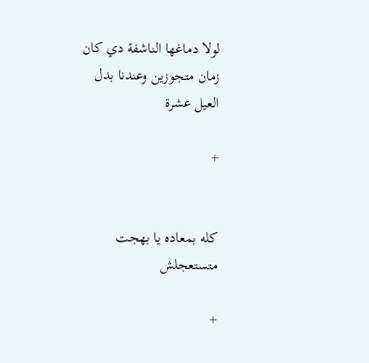لولا دماغها الناشفة دي كان زمان متجوزين وعندنا بدل العيل عشرة

+


كله بمعاده يا بهجت  متستعجلش

+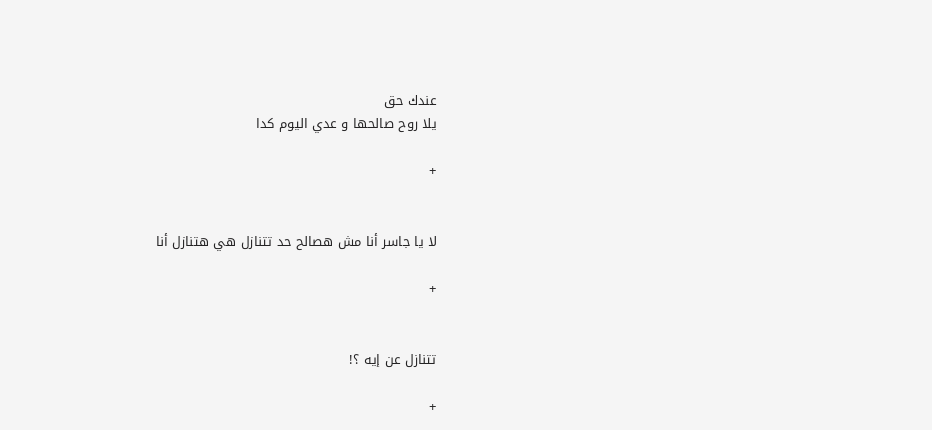عندك حق
يلا روح صالحها و عدي اليوم كدا

+


لا يا جاسر أنا مش هصالح حد تتنازل هي هتنازل أنا

+


تتنازل عن إيه ؟!

+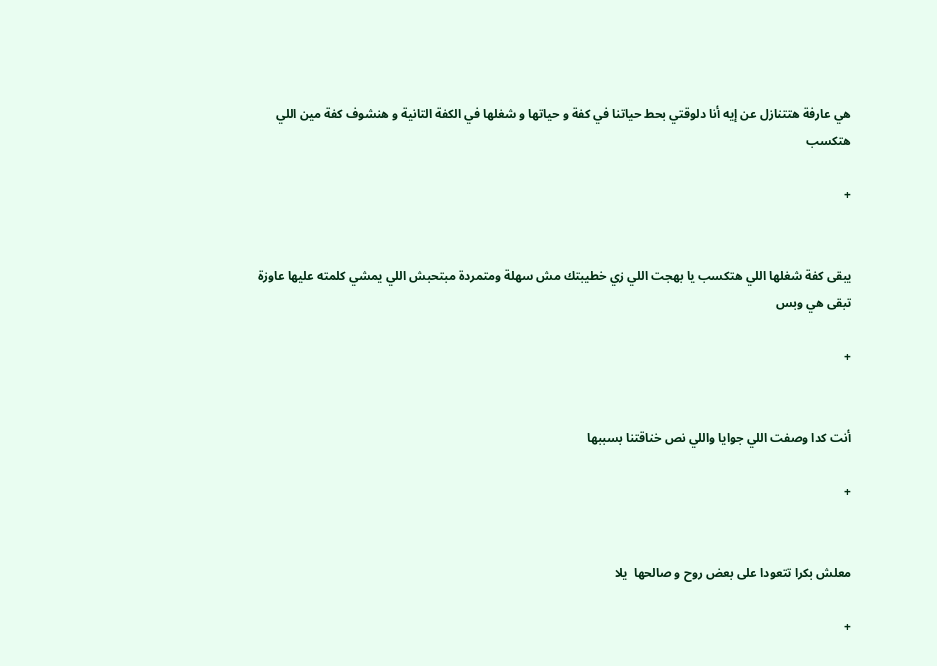هي عارفة هتتنازل عن إيه أنا دلوقتي بحط حياتنا في كفة و حياتها و شغلها في الكفة التانية و هنشوف كفة مين اللي هتكسب

+


يبقى كفة شغلها اللي هتكسب يا بهجت اللي زي خطيبتك مش سهلة ومتمردة مبتحبش اللي يمشي كلمته عليها عاوزة تبقى هي وبس

+


أنت كدا وصفت اللي جوايا واللي نص خناقتنا بسببها

+


معلش بكرا تتعودا على بعض روح و صالحها  يلا

+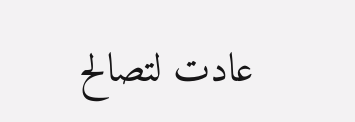عادت لتصالح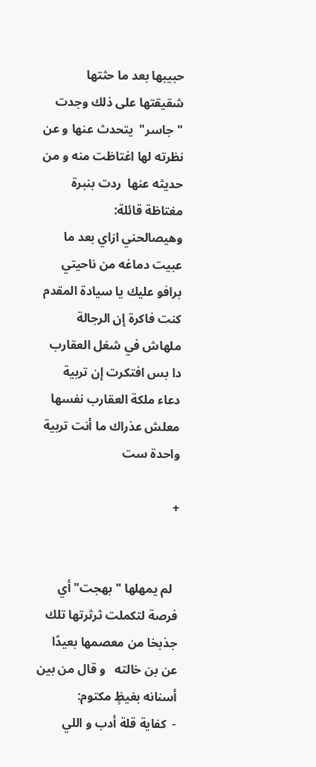حبيبها بعد ما حثتها شقيقتها على ذلك وجدت "جاسر"  يتحدث عنها و عن نظرته لها اغتاظت منه و من حديثه عنها  ردت بنبرة مغتاظة قائلة:
وهيصالحني ازاي بعد ما عبيت دماغه من ناحيتي  برافو عليك يا سيادة المقدم كنت فاكرة إن الرجالة ملهاش في شغل العقارب دا بس افتكرت إن تربية دعاء ملكة العقارب نفسها
معلش عذراك ما أنت تربية واحدة ست

+


  لم يمهلها " بهجت" أي فرصة لتكملت ثرثرتها تلك  جذبخا من معصمها بعيدًا عن بن خالته   و قال من بين أسنانه بغيظٍ مكتوم:
-  كفاية قلة أدب و اللي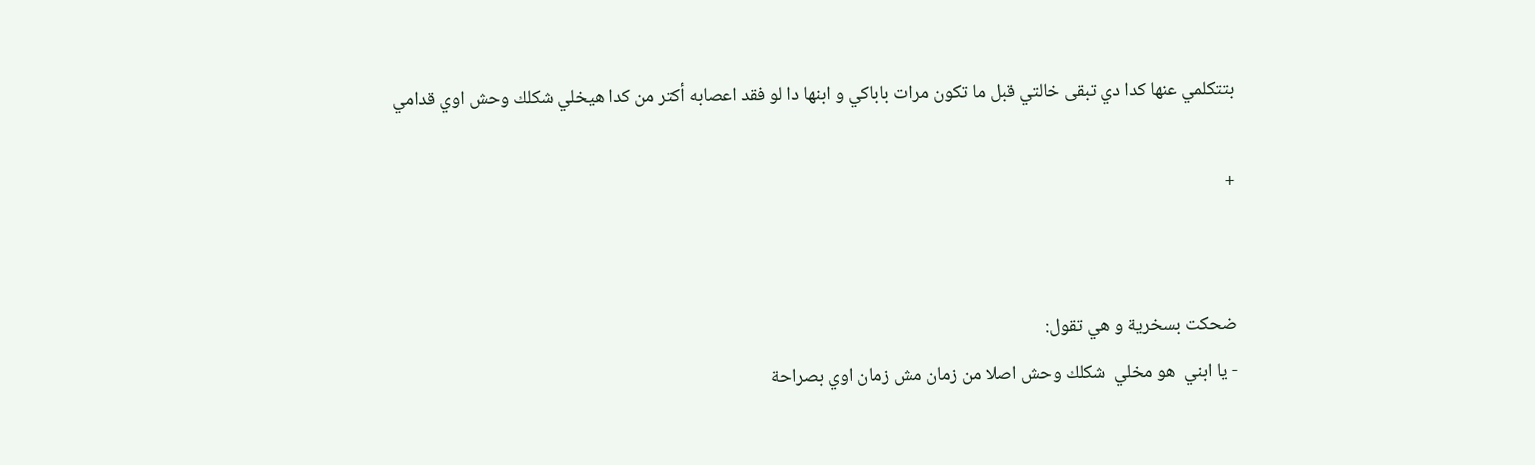بتتكلمي عنها كدا دي تبقى خالتي قبل ما تكون مرات باباكي و ابنها دا لو فقد اعصابه أكتر من كدا هيخلي شكلك وحش اوي قدامي

+


ضحكت بسخرية و هي تقول:
- يا ابني  هو مخلي  شكلك وحش اصلا من زمان مش زمان اوي بصراحة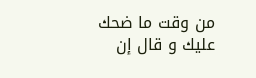من وقت ما ضحك عليك و قال إن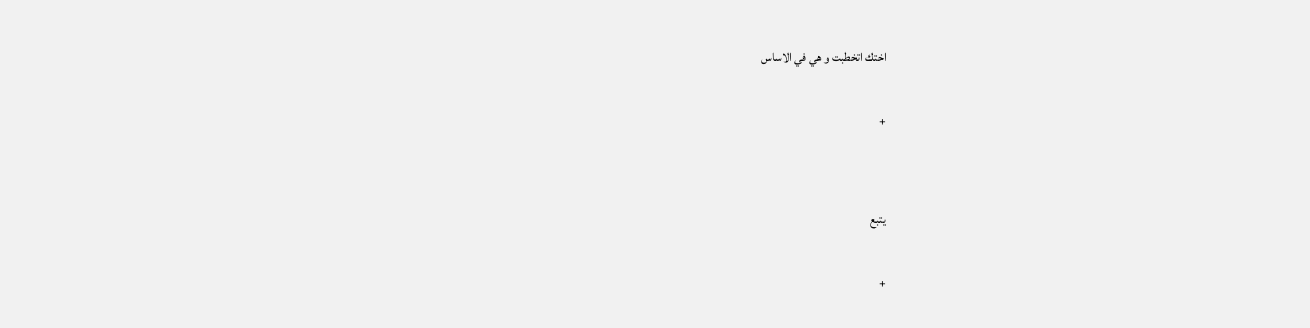اختك اتخطبت و هي في الاساس

+


يتبع

+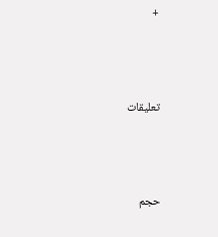+



تعليقات



حجم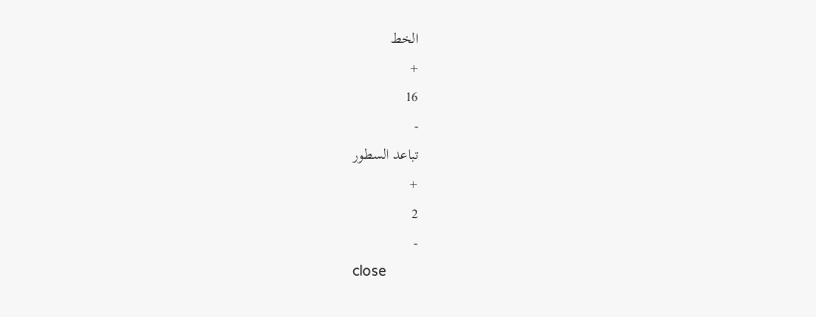الخط
+
16
-
تباعد السطور
+
2
-
close